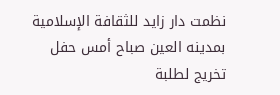نظمت دار زايد للثقافة الإسلامية بمدينه العين صباح أمس حفل تخريج لطلبة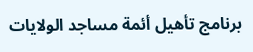برنامج تأهيل أئمة مساجد الولايات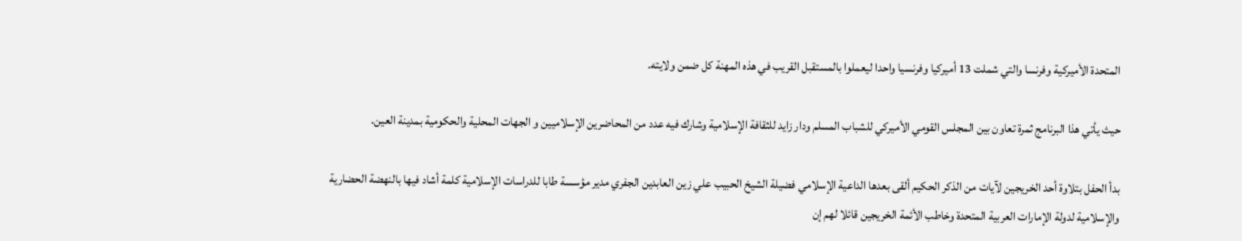المتحدة الأميركية وفرنسا والتي شملت 13 أميركيا وفرنسيا واحدا ليعملوا بالمستقبل القريب في هذه المهنة كل ضمن ولايته.

حيث يأتي هذا البرنامج ثمرة تعاون بين المجلس القومي الأميركي للشباب المسلم ودار زايد للثقافة الإسلامية وشارك فيه عدد من المحاضرين الإسلاميين و الجهات المحلية والحكومية بمدينة العين.

بدأ الحفل بتلاوة أحد الخريجين لآيات من الذكر الحكيم ألقى بعدها الداعية الإسلامي فضيلة الشيخ الحبيب علي زين العابدين الجفري مدير مؤسسة طابا للدراسات الإسلامية كلمة أشاد فيها بالنهضة الحضارية والإسلامية لدولة الإمارات العربية المتحدة وخاطب الأئمة الخريجين قائلا لهم إن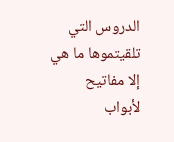الدروس التي تلقيتموها ما هي إلا مفاتيح لأبواب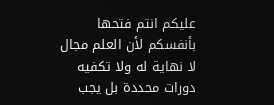عليكم انتم فتحها بأنفسكم لأن العلم مجال لا نهاية له ولا تكفيه دورات محددة بل يجب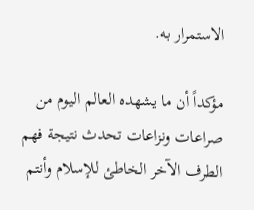الاستمرار به.

مؤكداً أن ما يشهده العالم اليوم من صراعات ونزاعات تحدث نتيجة فهم الطرف الآخر الخاطئ للإسلام وأنتم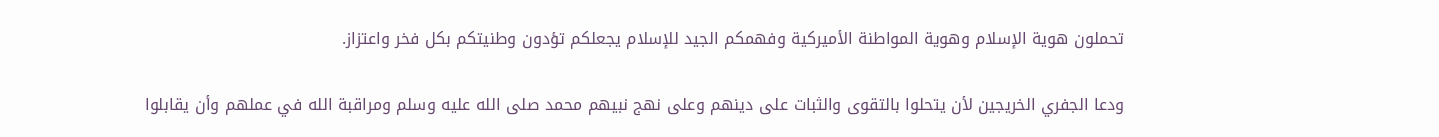تحملون هوية الإسلام وهوية المواطنة الأميركية وفهمكم الجيد للإسلام يجعلكم تؤدون وطنيتكم بكل فخر واعتزاز.

ودعا الجفري الخريجين لأن يتحلوا بالتقوى والثبات على دينهم وعلى نهج نبيهم محمد صلى الله عليه وسلم ومراقبة الله في عملهم وأن يقابلوا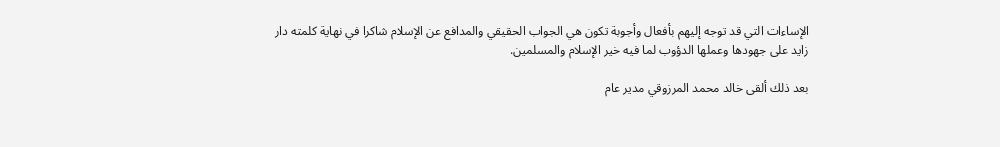الإساءات التي قد توجه إليهم بأفعال وأجوبة تكون هي الجواب الحقيقي والمدافع عن الإسلام شاكرا في نهاية كلمته دار زايد على جهودها وعملها الدؤوب لما فيه خير الإسلام والمسلمين.

بعد ذلك ألقى خالد محمد المرزوقي مدير عام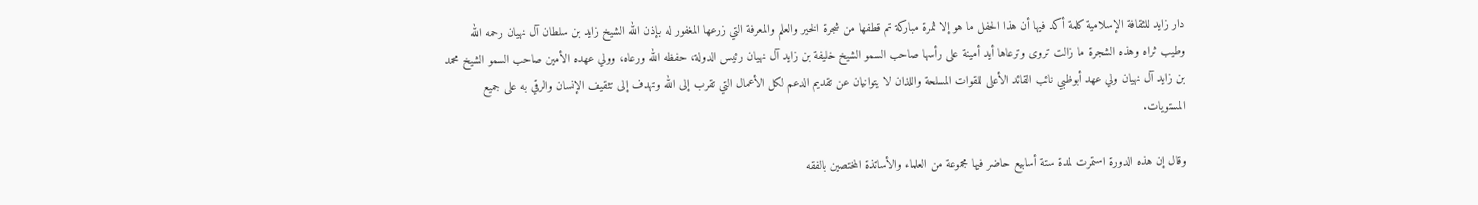دار زايد للثقافة الإسلامية كلمة أكد فيها أن هذا الحفل ما هو إلا ثمرة مباركة تم قطفها من شجرة الخير والعلم والمعرفة التي زرعها المغفور له بإذن الله الشيخ زايد بن سلطان آل نهيان رحمه الله وطيب ثراه وهذه الشجرة ما زالت تروى وترعاها أيد أمينة على رأسها صاحب السمو الشيخ خليفة بن زايد آل نهيان رئيس الدولة، حفظه الله ورعاه، وولي عهده الأمين صاحب السمو الشيخ محمد بن زايد آل نهيان ولي عهد أبوظبي نائب القائد الأعلى للقوات المسلحة واللذان لا يتوانيان عن تقديم الدعم لكل الأعمال التي تقرب إلى الله وتهدف إلى تثقيف الإنسان والرقي به على جميع المستويات.

وقال إن هذه الدورة استمرت لمدة ستة أسابيع حاضر فيها مجموعة من العلماء والأساتذة المختصين بالفقه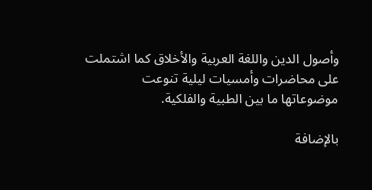وأصول الدين واللغة العربية والأخلاق كما اشتملت على محاضرات وأمسيات ليلية تنوعت موضوعاتها ما بين الطبية والفلكية.

بالإضافة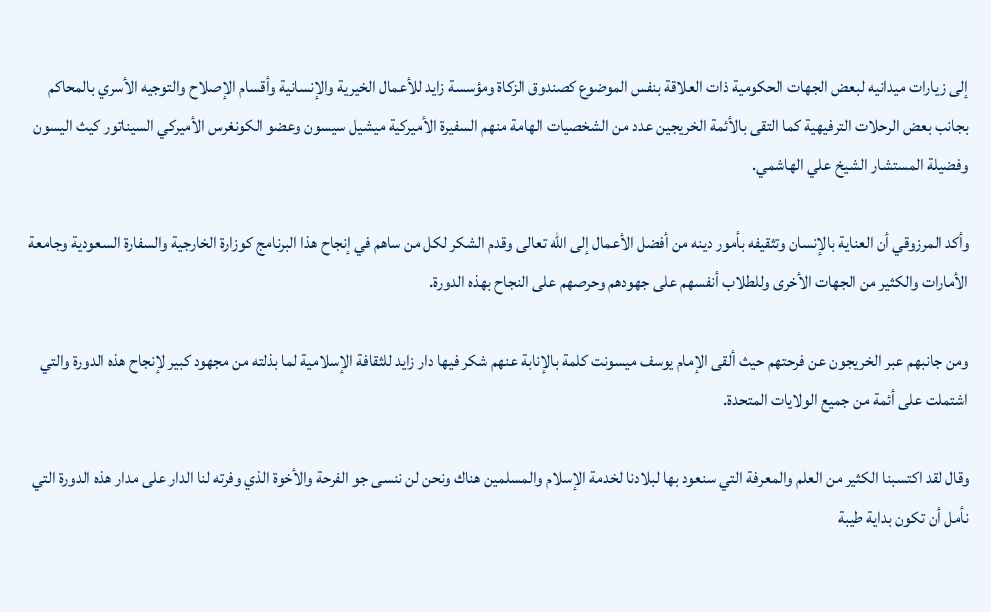إلى زيارات ميدانيه لبعض الجهات الحكومية ذات العلاقة بنفس الموضوع كصندوق الزكاة ومؤسسة زايد للأعمال الخيرية والإنسانية وأقسام الإصلاح والتوجيه الأسري بالمحاكم بجانب بعض الرحلات الترفيهية كما التقى بالأئمة الخريجين عدد من الشخصيات الهامة منهم السفيرة الأميركية ميشيل سيسون وعضو الكونغرس الأميركي السيناتور كيث اليسون وفضيلة المستشار الشيخ علي الهاشمي.

وأكد المرزوقي أن العناية بالإنسان وتثقيفه بأمور دينه من أفضل الأعمال إلى الله تعالى وقدم الشكر لكل من ساهم في إنجاح هذا البرنامج كوزارة الخارجية والسفارة السعودية وجامعة الأمارات والكثير من الجهات الأخرى وللطلاب أنفسهم على جهودهم وحرصهم على النجاح بهذه الدورة.

ومن جانبهم عبر الخريجون عن فرحتهم حيث ألقى الإمام يوسف ميسونت كلمة بالإنابة عنهم شكر فيها دار زايد للثقافة الإسلامية لما بذلته من مجهود كبير لإنجاح هذه الدورة والتي اشتملت على أئمة من جميع الولايات المتحدة.

وقال لقد اكتسبنا الكثير من العلم والمعرفة التي سنعود بها لبلادنا لخدمة الإسلام والمسلمين هناك ونحن لن ننسى جو الفرحة والأخوة الذي وفرته لنا الدار على مدار هذه الدورة التي نأمل أن تكون بداية طيبة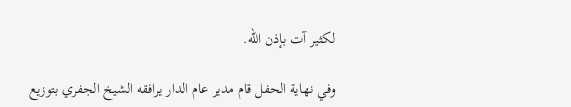لكثير آت بإذن الله.

وفي نهاية الحفل قام مدير عام الدار يرافقه الشيخ الجفري بتوزيع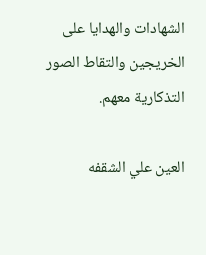الشهادات والهدايا على الخريجين والتقاط الصور التذكارية معهم.

العين علي الشقفه